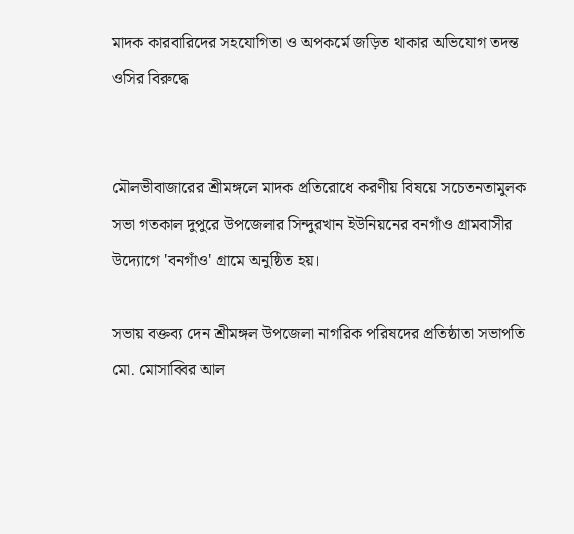মাদক কারবারিদের সহযোগিতা ও অপকর্মে জড়িত থাকার অভিযোগ তদন্ত ওসির বিরুদ্ধে


মৌলভীবাজারের শ্রীমঙ্গলে মাদক প্রতিরোধে করণীয় বিষয়ে সচেতনতামুলক সভা গতকাল দুপুরে উপজেলার সিন্দুরখান ইউনিয়নের বনগাঁও গ্রামবাসীর উদ্যোগে 'বনগাঁও' গ্রামে অনুষ্ঠিত হয়।

সভায় বক্তব্য দেন শ্রীমঙ্গল উপজেলা নাগরিক পরিষদের প্রতিষ্ঠাতা সভাপতি মো. মোসাব্বির আল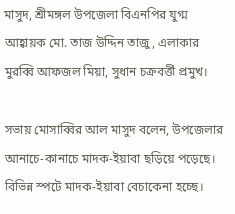মাসুদ, শ্রীমঙ্গল উপজেলা বিএনপির যুগ্ম আহ্বায়ক মো. তাজ উদ্দিন তাজু, এলাকার মুরব্বি আফজল মিয়া, সুধান চক্রবর্ত্তী প্রমুখ।

সভায় মোসাব্বির আল মাসুদ বলেন, উপজেলার আনাচে-কানাচে মাদক-ইয়াবা ছড়িয়ে পড়েছে। বিভিন্ন স্পটে মাদক-ইয়াবা বেচাকেনা হচ্ছে।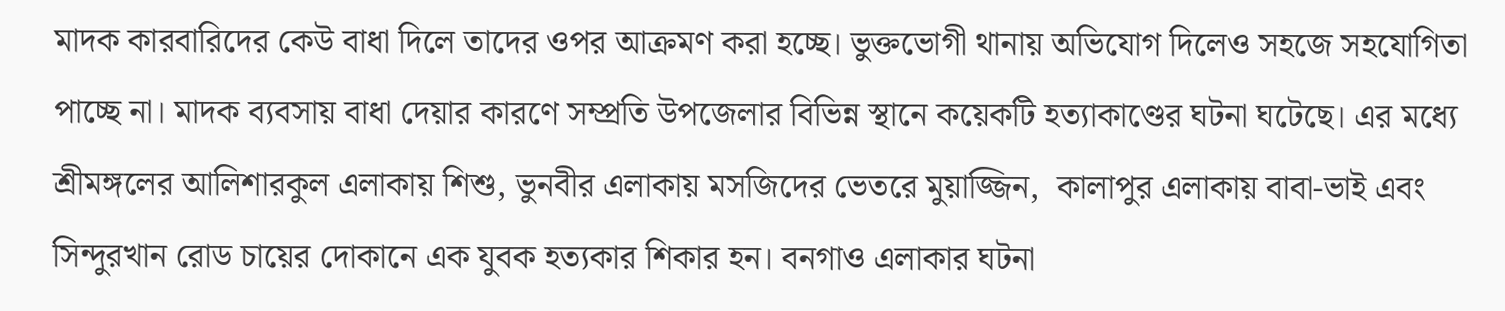মাদক কারবারিদের কেউ বাধা দিলে তাদের ওপর আক্রমণ করা হচ্ছে। ভুক্তভোগী থানায় অভিযোগ দিলেও সহজে সহযোগিতা পাচ্ছে না। মাদক ব্যবসায় বাধা দেয়ার কারণে সম্প্রতি উপজেলার বিভিন্ন স্থানে কয়েকটি হত্যাকাণ্ডের ঘটনা ঘটেছে। এর মধ্যে শ্রীমঙ্গলের আলিশারকুল এলাকায় শিশু, ভুনবীর এলাকায় মসজিদের ভেতরে মুয়াজ্জিন,  কালাপুর এলাকায় বাবা-ভাই এবং সিন্দুরখান রোড চায়ের দোকানে এক যুবক হত্যকার শিকার হন। বনগাও এলাকার ঘটনা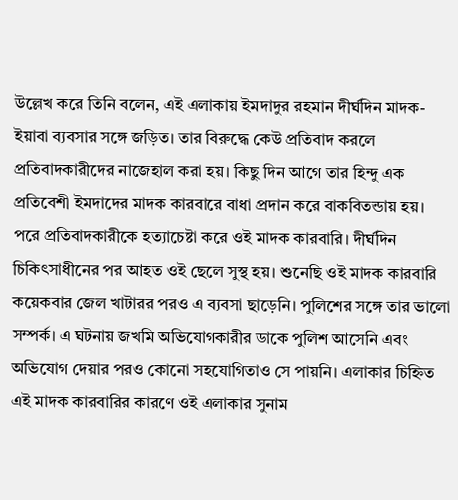উল্লেখ করে তিনি বলেন, এই এলাকায় ইমদাদুর রহমান দীর্ঘদিন মাদক-ইয়াবা ব্যবসার সঙ্গে জড়িত। তার বিরুদ্ধে কেউ প্রতিবাদ করলে প্রতিবাদকারীদের নাজেহাল করা হয়। কিছু দিন আগে তার হিন্দু এক প্রতিবেশী ইমদাদের মাদক কারবারে বাধা প্রদান করে বাকবিতন্ডায় হয়। পরে প্রতিবাদকারীকে হত্যাচেষ্টা করে ওই মাদক কারবারি। দীর্ঘদিন চিকিৎসাধীনের পর আহত ওই ছেলে সুস্থ হয়। শুনেছি ওই মাদক কারবারি কয়েকবার জেল খাটারর পরও এ ব্যবসা ছাড়েনি। পুলিশের সঙ্গে তার ভালো সম্পর্ক। এ ঘটনায় জখমি অভিযোগকারীর ডাকে পুলিশ আসেনি এবং  অভিযোগ দেয়ার পরও কোনো সহযোগিতাও সে পায়নি। এলাকার চিহ্নিত এই মাদক কারবারির কারণে ওই এলাকার সুনাম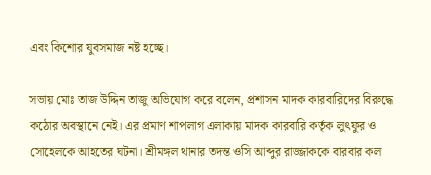এবং কিশোর যুবসমাজ নষ্ট হচ্ছে।

সভায় মোঃ তাজ উদ্দিন তাজু অভিযোগ করে বলেন, প্রশাসন মাদক কারবারিদের বিরুদ্ধে কঠোর অবস্থানে নেই। এর প্রমাণ শাপলাগ এলাকায় মাদক কারবারি কর্তৃক লুৎফুর ও সোহেলকে আহতের ঘটনা। শ্রীমঙ্গল থানার তদন্ত ওসি আব্দুর রাজ্জাককে বারবার কল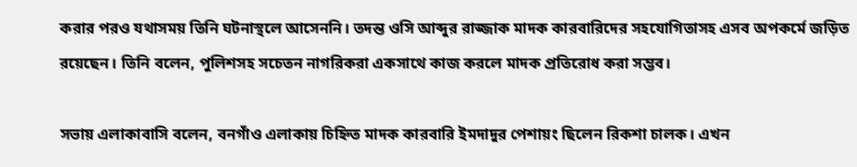করার পরও যথাসময় তিনি ঘটনাস্থলে আসেননি। তদন্ত ওসি আব্দুর রাজ্জাক মাদক কারবারিদের সহযোগিতাসহ এসব অপকর্মে জড়িত রয়েছেন। তিনি বলেন, পুলিশসহ সচেতন নাগরিকরা একসাথে কাজ করলে মাদক প্রতিরোধ করা সম্ভব।

সভায় এলাকাবাসি বলেন, বনগাঁও এলাকায় চিহ্নিত মাদক কারবারি ইমদাদুর পেশায়ং ছিলেন রিকশা চালক। এখন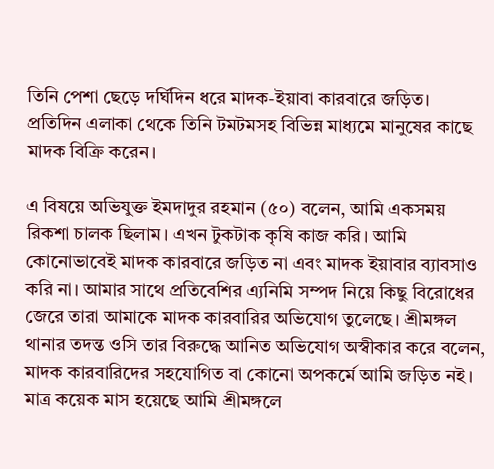তিনি পেশা ছেড়ে দর্ঘিদিন ধরে মাদক-ইয়াবা কারবারে জড়িত। প্রতিদিন এলাকা থেকে তিনি টমটমসহ বিভিন্ন মাধ্যমে মানুষের কাছে মাদক বিক্রি করেন।

এ বিষয়ে অভিযুক্ত ইমদাদুর রহমান (৫০) বলেন, আমি একসময় রিকশা চালক ছিলাম। এখন টুকটাক কৃষি কাজ করি। আমি কোনোভাবেই মাদক কারবারে জড়িত না এবং মাদক ইয়াবার ব্যাবসাও করি না। আমার সাথে প্রতিবেশির এ্যনিমি সম্পদ নিয়ে কিছু বিরোধের জেরে তারা আমাকে মাদক কারবারির অভিযোগ তুলেছে। শ্রীমঙ্গল থানার তদন্ত ওসি তার বিরুদ্ধে আনিত অভিযোগ অস্বীকার করে বলেন, মাদক কারবারিদের সহযোগিত বা কোনো অপকর্মে আমি জড়িত নই। মাত্র কয়েক মাস হয়েছে আমি শ্রীমঙ্গলে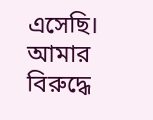এসেছি। আমার বিরুদ্ধে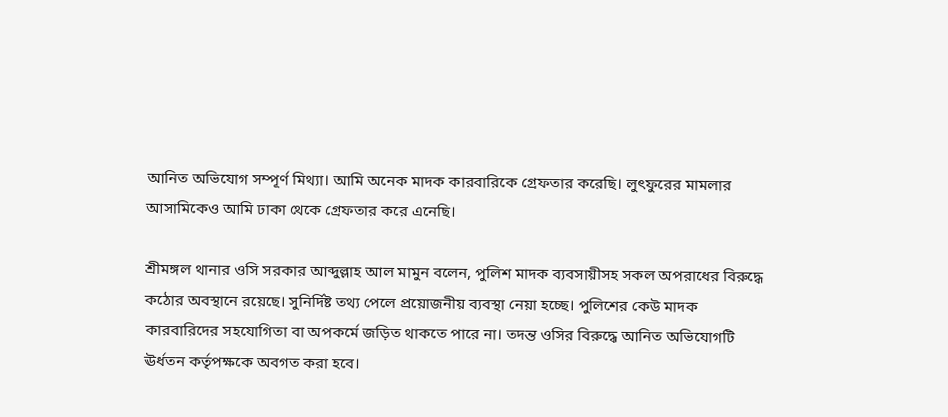আনিত অভিযোগ সম্পূর্ণ মিথ্যা। আমি অনেক মাদক কারবারিকে গ্রেফতার করেছি। লুৎফুরের মামলার আসামিকেও আমি ঢাকা থেকে গ্রেফতার করে এনেছি।

শ্রীমঙ্গল থানার ওসি সরকার আব্দুল্লাহ আল মামুন বলেন, পুলিশ মাদক ব্যবসায়ীসহ সকল অপরাধের বিরুদ্ধে কঠোর অবস্থানে রয়েছে। সুনির্দিষ্ট তথ্য পেলে প্রয়োজনীয় ব্যবস্থা নেয়া হচ্ছে। পুলিশের কেউ মাদক কারবারিদের সহযোগিতা বা অপকর্মে জড়িত থাকতে পারে না। তদন্ত ওসির বিরুদ্ধে আনিত অভিযোগটি ঊর্ধতন কর্তৃপক্ষকে অবগত করা হবে।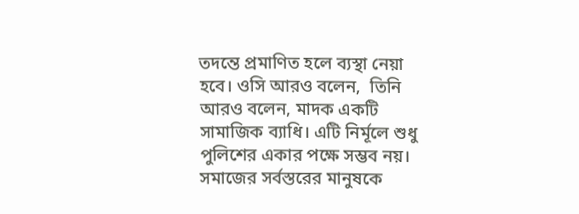তদন্তে প্রমাণিত হলে ব্যস্থা নেয়া হবে। ওসি আরও বলেন,  তিনি আরও বলেন, মাদক একটি সামাজিক ব্যাধি। এটি নির্মূলে শুধু পুলিশের একার পক্ষে সম্ভব নয়। সমাজের সর্বস্তরের মানুষকে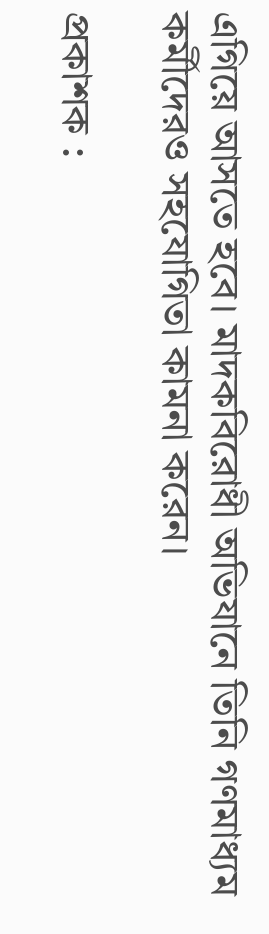এগিয়ে আসতে হবে। মাদকবিরোধী অভিযানে তিনি গণমাধ্যম কর্মীদেরও সহযোগিতা কামনা করেন।

প্রকাশক :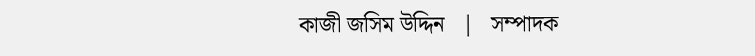কাজী জসিম উদ্দিন   |   সম্পাদক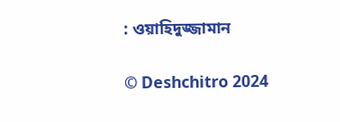: ওয়াহিদুজ্জামান

© Deshchitro 2024